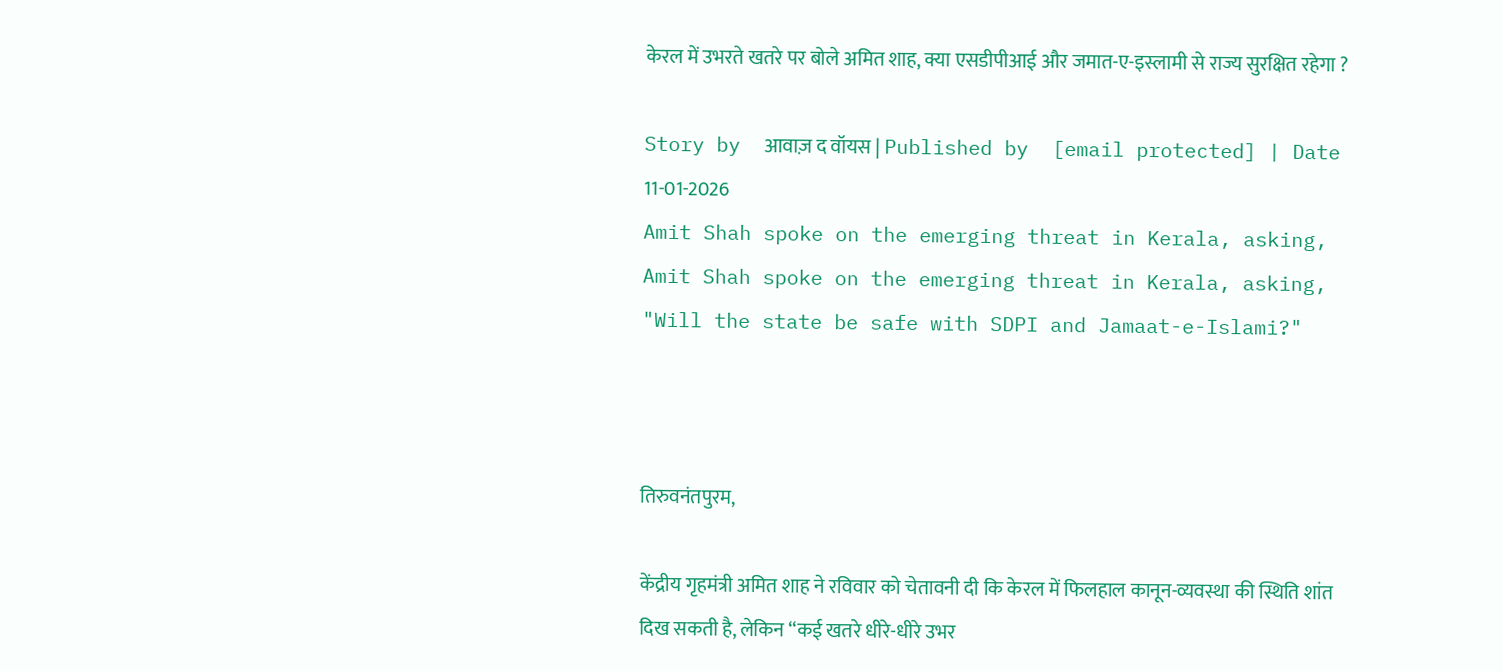केरल में उभरते खतरे पर बोले अमित शाह, क्या एसडीपीआई और जमात-ए-इस्लामी से राज्य सुरक्षित रहेगा ?

Story by  आवाज़ द वॉयस | Published by  [email protected] | Date 11-01-2026
Amit Shah spoke on the emerging threat in Kerala, asking,
Amit Shah spoke on the emerging threat in Kerala, asking, "Will the state be safe with SDPI and Jamaat-e-Islami?"



तिरुवनंतपुरम,

केंद्रीय गृहमंत्री अमित शाह ने रविवार को चेतावनी दी कि केरल में फिलहाल कानून-व्यवस्था की स्थिति शांत दिख सकती है, लेकिन ‘‘कई खतरे धीरे-धीरे उभर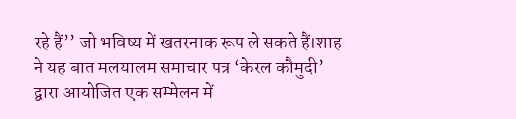रहे हैं’’ जो भविष्य में खतरनाक रूप ले सकते हैं।शाह ने यह बात मलयालम समाचार पत्र ‘केरल कौमुदी’ द्वारा आयोजित एक सम्मेलन में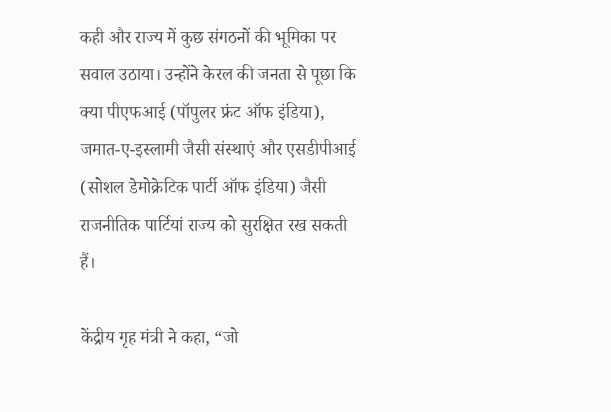कही और राज्य में कुछ संगठनों की भूमिका पर सवाल उठाया। उन्होंने केरल की जनता से पूछा कि क्या पीएफआई (पॉपुलर फ्रंट ऑफ इंडिया), जमात-ए-इस्लामी जैसी संस्थाएं और एसडीपीआई (सोशल डेमोक्रेटिक पार्टी ऑफ इंडिया) जैसी राजनीतिक पार्टियां राज्य को सुरक्षित रख सकती हैं।

केंद्रीय गृह मंत्री ने कहा, “जो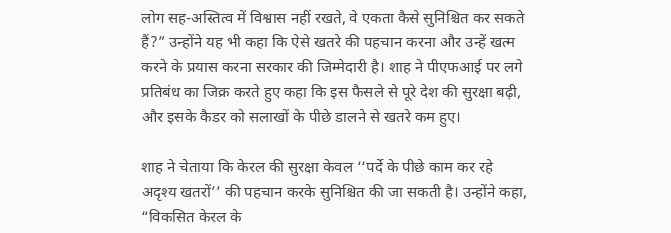लोग सह-अस्तित्व में विश्वास नहीं रखते, वे एकता कैसे सुनिश्चित कर सकते हैं?” उन्होंने यह भी कहा कि ऐसे खतरे की पहचान करना और उन्हें खत्म करने के प्रयास करना सरकार की जिम्मेदारी है। शाह ने पीएफआई पर लगे प्रतिबंध का जिक्र करते हुए कहा कि इस फैसले से पूरे देश की सुरक्षा बढ़ी, और इसके कैडर को सलाखों के पीछे डालने से खतरे कम हुए।

शाह ने चेताया कि केरल की सुरक्षा केवल ‘‘पर्दे के पीछे काम कर रहे अदृश्य खतरों’’ की पहचान करके सुनिश्चित की जा सकती है। उन्होंने कहा, “विकसित केरल के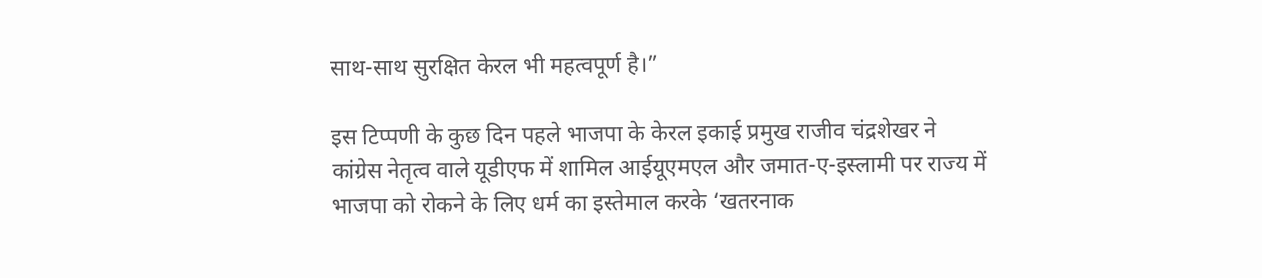साथ-साथ सुरक्षित केरल भी महत्वपूर्ण है।”

इस टिप्पणी के कुछ दिन पहले भाजपा के केरल इकाई प्रमुख राजीव चंद्रशेखर ने कांग्रेस नेतृत्व वाले यूडीएफ में शामिल आईयूएमएल और जमात-ए-इस्लामी पर राज्य में भाजपा को रोकने के लिए धर्म का इस्तेमाल करके ‘खतरनाक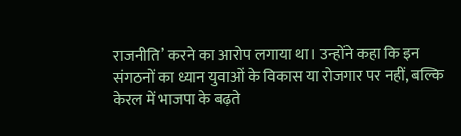राजनीति’ करने का आरोप लगाया था। उन्होंने कहा कि इन संगठनों का ध्यान युवाओं के विकास या रोजगार पर नहीं, बल्कि केरल में भाजपा के बढ़ते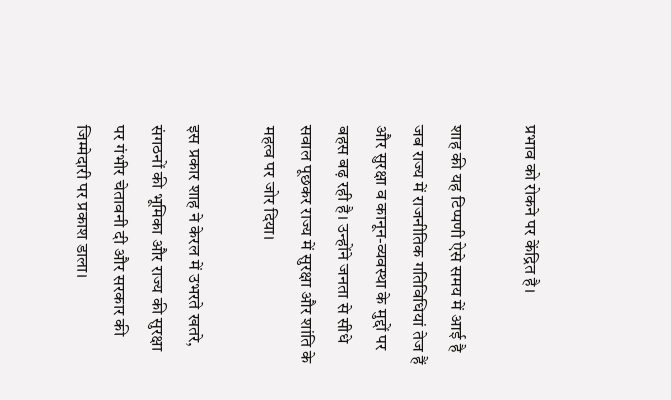प्रभाव को रोकने पर केंद्रित है।

शाह की यह टिप्पणी ऐसे समय में आई है जब राज्य में राजनीतिक गतिविधियां तेज हैं और सुरक्षा व कानून-व्यवस्था के मुद्दों पर बहस बढ़ रही है। उन्होंने जनता से सीधे सवाल पूछकर राज्य में सुरक्षा और शांति के महत्व पर जोर दिया।

इस प्रकार शाह ने केरल में उभरते खतरे, संगठनों की भूमिका और राज्य की सुरक्षा पर गंभीर चेतावनी दी और सरकार की जिम्मेदारी पर प्रकाश डाला।